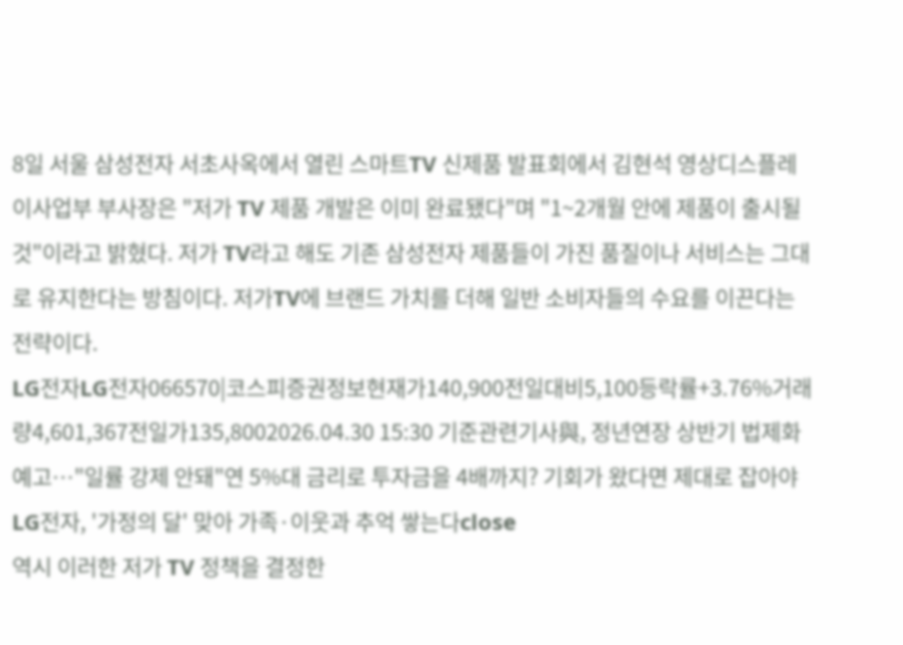8일 서울 삼성전자 서초사옥에서 열린 스마트TV 신제품 발표회에서 김현석 영상디스플레이사업부 부사장은 "저가 TV 제품 개발은 이미 완료됐다"며 "1~2개월 안에 제품이 출시될 것"이라고 밝혔다. 저가 TV라고 해도 기존 삼성전자 제품들이 가진 품질이나 서비스는 그대로 유지한다는 방침이다. 저가TV에 브랜드 가치를 더해 일반 소비자들의 수요를 이끈다는 전략이다.
LG전자LG전자066570|코스피증권정보현재가140,900전일대비5,100등락률+3.76%거래량4,601,367전일가135,8002026.04.30 15:30 기준관련기사與, 정년연장 상반기 법제화 예고…"일률 강제 안돼"연 5%대 금리로 투자금을 4배까지? 기회가 왔다면 제대로 잡아야LG전자, '가정의 달' 맞아 가족·이웃과 추억 쌓는다close
역시 이러한 저가 TV 정책을 결정한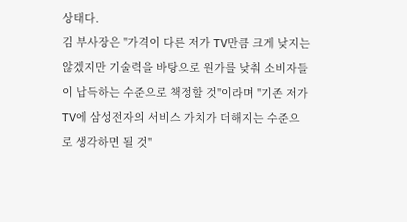상태다.
김 부사장은 "가격이 다른 저가 TV만큼 크게 낮지는 않겠지만 기술력을 바탕으로 원가를 낮춰 소비자들이 납득하는 수준으로 책정할 것"이라며 "기존 저가TV에 삼성전자의 서비스 가치가 더해지는 수준으로 생각하면 될 것"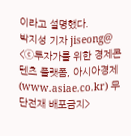이라고 설명했다.
박지성 기자 jiseong@
<ⓒ투자가를 위한 경제콘텐츠 플랫폼, 아시아경제(www.asiae.co.kr) 무단전재 배포금지>